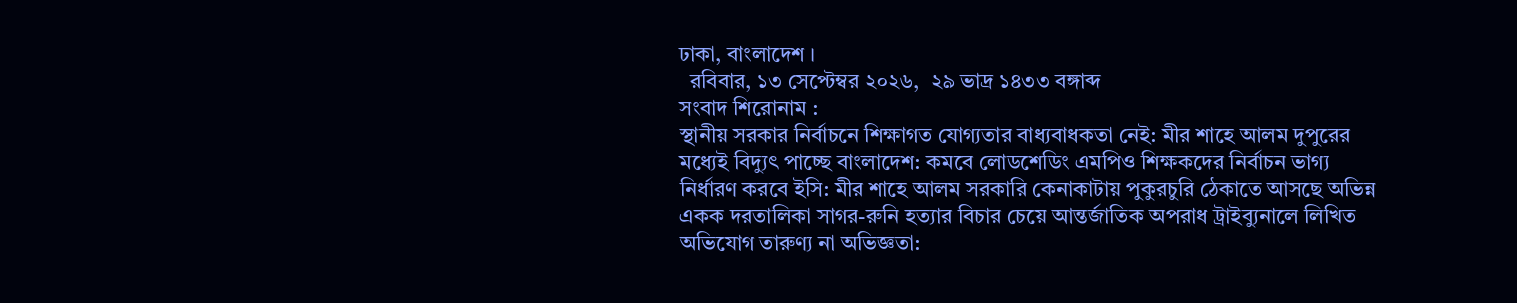ঢাকা, বাংলাদেশ ।
  রবিবার, ১৩ সেপ্টেম্বর ২০২৬,  ২৯ ভাদ্র ১৪৩৩ বঙ্গাব্দ
সংবাদ শিরোনাম :
স্থানীয় সরকার নির্বাচনে শিক্ষাগত যোগ্যতার বাধ্যবাধকতা নেই: মীর শাহে আলম দুপুরের মধ্যেই বিদ্যুৎ পাচ্ছে বাংলাদেশ: কমবে লোডশেডিং এমপিও শিক্ষকদের নির্বাচন ভাগ্য নির্ধারণ করবে ইসি: মীর শাহে আলম সরকারি কেনাকাটায় পুকুরচুরি ঠেকাতে আসছে অভিন্ন একক দরতালিকা সাগর-রুনি হত্যার বিচার চেয়ে আন্তর্জাতিক অপরাধ ট্রাইব্যুনালে লিখিত অভিযোগ তারুণ্য না অভিজ্ঞতা: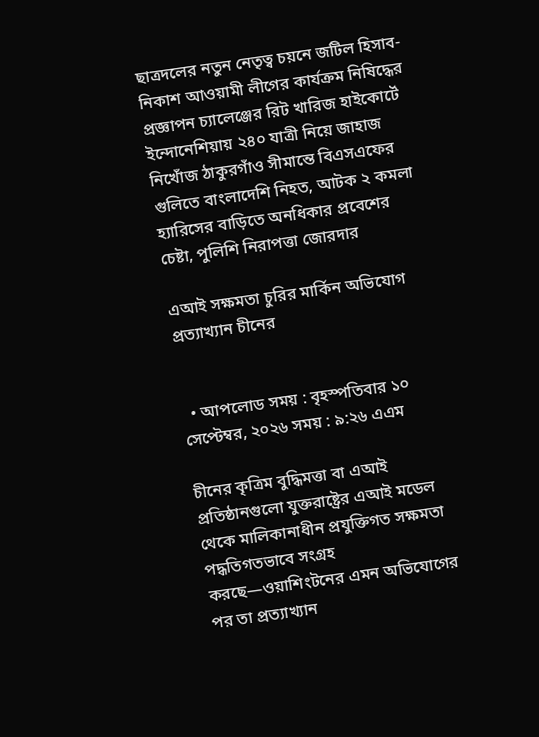ছাত্রদলের নতুন নেতৃত্ব চয়নে জটিল হিসাব-নিকাশ আওয়ামী লীগের কার্যক্রম নিষিদ্ধের প্রজ্ঞাপন চ্যালেঞ্জের রিট খারিজ হাইকোর্টে ইন্দোনেশিয়ায় ২৪০ যাত্রী নিয়ে জাহাজ নিখোঁজ ঠাকুরগাঁও সীমান্তে বিএসএফের গুলিতে বাংলাদেশি নিহত, আটক ২ কমলা হ্যারিসের বাড়িতে অনধিকার প্রবেশের চেষ্টা, পুলিশি নিরাপত্তা জোরদার

এআই সক্ষমতা চুরির মার্কিন অভিযোগ প্রত্যাখ্যান চীনের


  • আপলোড সময় : বৃহস্পতিবার ১০ সেপ্টেম্বর, ২০২৬ সময় : ৯:২৬ এএম

চীনের কৃত্রিম বুদ্ধিমত্তা বা এআই প্রতিষ্ঠানগুলো যুক্তরাষ্ট্রের এআই মডেল থেকে মালিকানাধীন প্রযুক্তিগত সক্ষমতা পদ্ধতিগতভাবে সংগ্রহ করছে—ওয়াশিংটনের এমন অভিযোগের পর তা প্রত্যাখ্যান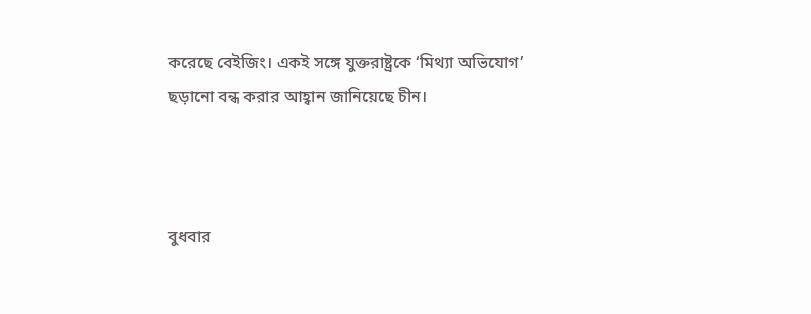করেছে বেইজিং। একই সঙ্গে যুক্তরাষ্ট্রকে ‘মিথ্যা অভিযোগ’ ছড়ানো বন্ধ করার আহ্বান জানিয়েছে চীন।



বুধবার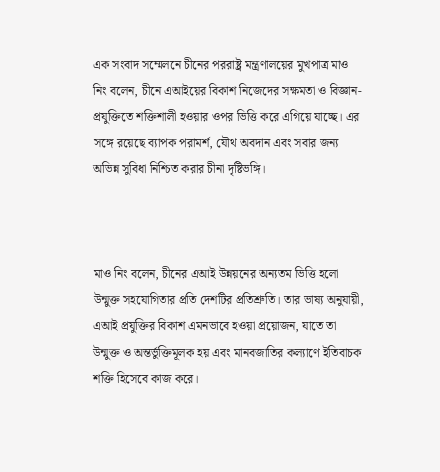এক সংবাদ সম্মেলনে চীনের পররাষ্ট্র মন্ত্রণালয়ের মুখপাত্র মাও নিং বলেন, চীনে এআইয়ের বিকাশ নিজেদের সক্ষমতা ও বিজ্ঞান-প্রযুক্তিতে শক্তিশালী হওয়ার ওপর ভিত্তি করে এগিয়ে যাচ্ছে। এর সঙ্গে রয়েছে ব্যাপক পরামর্শ, যৌথ অবদান এবং সবার জন্য অভিন্ন সুবিধা নিশ্চিত করার চীনা দৃষ্টিভঙ্গি।



মাও নিং বলেন, চীনের এআই উন্নয়নের অন্যতম ভিত্তি হলো উন্মুক্ত সহযোগিতার প্রতি দেশটির প্রতিশ্রুতি। তার ভাষ্য অনুযায়ী, এআই প্রযুক্তির বিকাশ এমনভাবে হওয়া প্রয়োজন, যাতে তা উন্মুক্ত ও অন্তর্ভুক্তিমূলক হয় এবং মানবজাতির কল্যাণে ইতিবাচক শক্তি হিসেবে কাজ করে।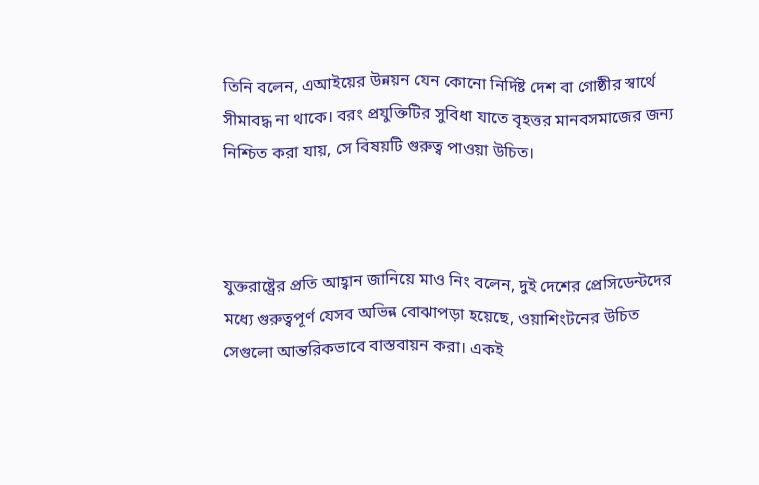তিনি বলেন, এআইয়ের উন্নয়ন যেন কোনো নির্দিষ্ট দেশ বা গোষ্ঠীর স্বার্থে সীমাবদ্ধ না থাকে। বরং প্রযুক্তিটির সুবিধা যাতে বৃহত্তর মানবসমাজের জন্য নিশ্চিত করা যায়, সে বিষয়টি গুরুত্ব পাওয়া উচিত।



যুক্তরাষ্ট্রের প্রতি আহ্বান জানিয়ে মাও নিং বলেন, দুই দেশের প্রেসিডেন্টদের মধ্যে গুরুত্বপূর্ণ যেসব অভিন্ন বোঝাপড়া হয়েছে, ওয়াশিংটনের উচিত সেগুলো আন্তরিকভাবে বাস্তবায়ন করা। একই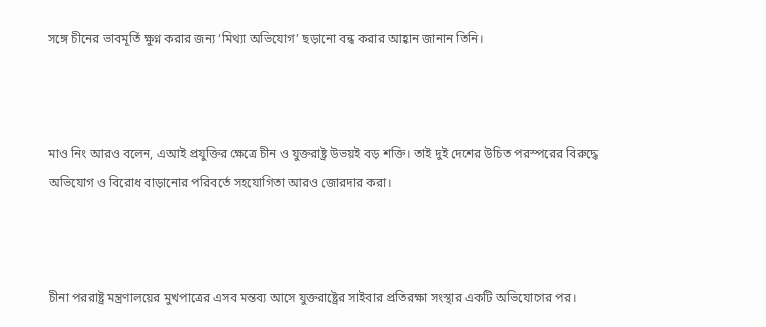সঙ্গে চীনের ভাবমূর্তি ক্ষুণ্ন করার জন্য ‘মিথ্যা অভিযোগ’ ছড়ানো বন্ধ করার আহ্বান জানান তিনি।



মাও নিং আরও বলেন, এআই প্রযুক্তির ক্ষেত্রে চীন ও যুক্তরাষ্ট্র উভয়ই বড় শক্তি। তাই দুই দেশের উচিত পরস্পরের বিরুদ্ধে অভিযোগ ও বিরোধ বাড়ানোর পরিবর্তে সহযোগিতা আরও জোরদার করা।



চীনা পররাষ্ট্র মন্ত্রণালয়ের মুখপাত্রের এসব মন্তব্য আসে যুক্তরাষ্ট্রের সাইবার প্রতিরক্ষা সংস্থার একটি অভিযোগের পর।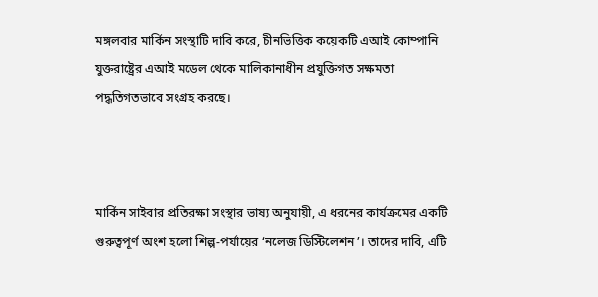মঙ্গলবার মার্কিন সংস্থাটি দাবি করে, চীনভিত্তিক কয়েকটি এআই কোম্পানি যুক্তরাষ্ট্রের এআই মডেল থেকে মালিকানাধীন প্রযুক্তিগত সক্ষমতা পদ্ধতিগতভাবে সংগ্রহ করছে।



মার্কিন সাইবার প্রতিরক্ষা সংস্থার ভাষ্য অনুযায়ী, এ ধরনের কার্যক্রমের একটি গুরুত্বপূর্ণ অংশ হলো শিল্প-পর্যায়ের ‘নলেজ ডিস্টিলেশন’। তাদের দাবি, এটি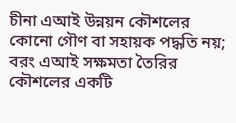চীনা এআই উন্নয়ন কৌশলের কোনো গৌণ বা সহায়ক পদ্ধতি নয়; বরং এআই সক্ষমতা তৈরির কৌশলের একটি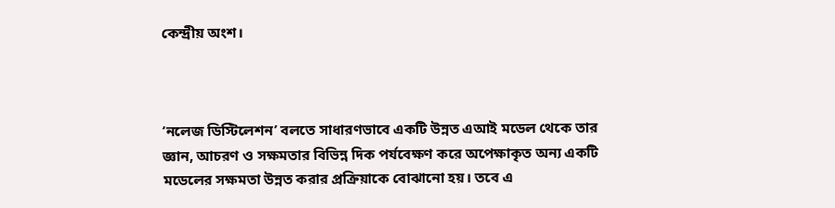কেন্দ্রীয় অংশ।



‘নলেজ ডিস্টিলেশন’ বলতে সাধারণভাবে একটি উন্নত এআই মডেল থেকে তার জ্ঞান, আচরণ ও সক্ষমতার বিভিন্ন দিক পর্যবেক্ষণ করে অপেক্ষাকৃত অন্য একটি মডেলের সক্ষমতা উন্নত করার প্রক্রিয়াকে বোঝানো হয়। তবে এ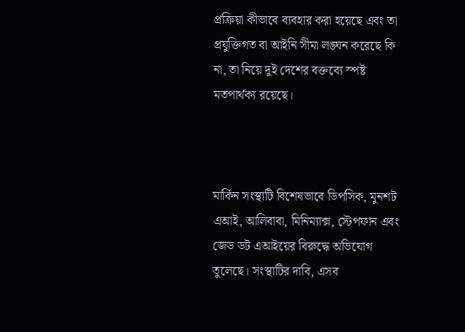প্রক্রিয়া কীভাবে ব্যবহার করা হয়েছে এবং তা প্রযুক্তিগত বা আইনি সীমা লঙ্ঘন করেছে কি না, তা নিয়ে দুই দেশের বক্তব্যে স্পষ্ট মতপার্থক্য রয়েছে।



মার্কিন সংস্থাটি বিশেষভাবে ডিপসিক, মুনশট এআই, আলিবাবা, মিনিম্যাক্স, স্টেপফান এবং জেড ডট এআইয়ের বিরুদ্ধে অভিযোগ তুলেছে। সংস্থাটির দাবি, এসব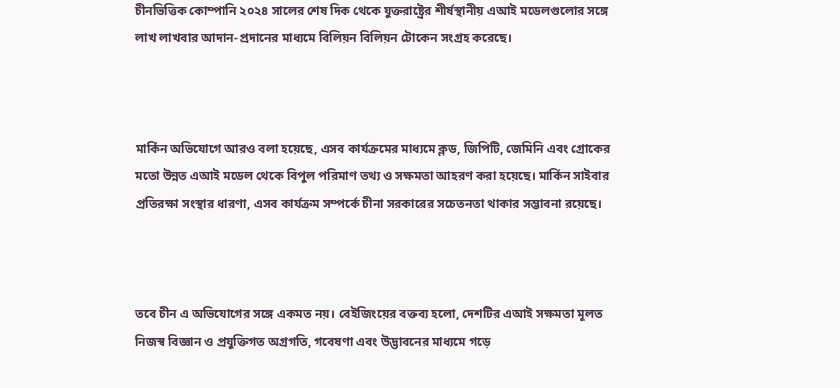চীনভিত্তিক কোম্পানি ২০২৪ সালের শেষ দিক থেকে যুক্তরাষ্ট্রের শীর্ষস্থানীয় এআই মডেলগুলোর সঙ্গে লাখ লাখবার আদান-প্রদানের মাধ্যমে বিলিয়ন বিলিয়ন টোকেন সংগ্রহ করেছে।



মার্কিন অভিযোগে আরও বলা হয়েছে, এসব কার্যক্রমের মাধ্যমে ক্লড, জিপিটি, জেমিনি এবং গ্রোকের মতো উন্নত এআই মডেল থেকে বিপুল পরিমাণ তথ্য ও সক্ষমতা আহরণ করা হয়েছে। মার্কিন সাইবার প্রতিরক্ষা সংস্থার ধারণা, এসব কার্যক্রম সম্পর্কে চীনা সরকারের সচেতনতা থাকার সম্ভাবনা রয়েছে।



তবে চীন এ অভিযোগের সঙ্গে একমত নয়। বেইজিংয়ের বক্তব্য হলো, দেশটির এআই সক্ষমতা মূলত নিজস্ব বিজ্ঞান ও প্রযুক্তিগত অগ্রগতি, গবেষণা এবং উদ্ভাবনের মাধ্যমে গড়ে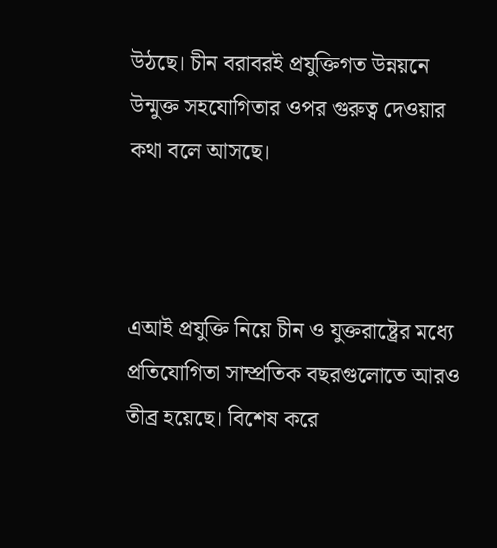উঠছে। চীন বরাবরই প্রযুক্তিগত উন্নয়নে উন্মুক্ত সহযোগিতার ওপর গুরুত্ব দেওয়ার কথা বলে আসছে।



এআই প্রযুক্তি নিয়ে চীন ও যুক্তরাষ্ট্রের মধ্যে প্রতিযোগিতা সাম্প্রতিক বছরগুলোতে আরও তীব্র হয়েছে। বিশেষ করে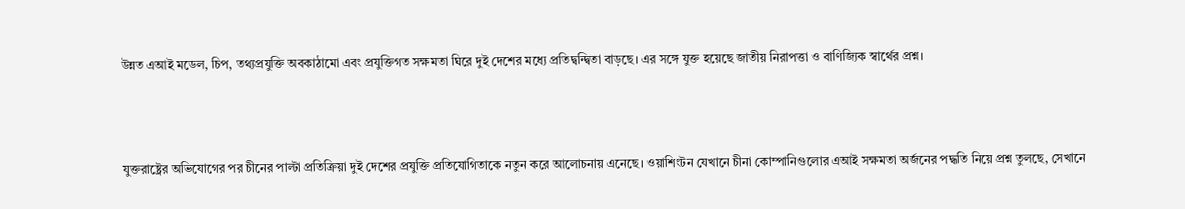উন্নত এআই মডেল, চিপ, তথ্যপ্রযুক্তি অবকাঠামো এবং প্রযুক্তিগত সক্ষমতা ঘিরে দুই দেশের মধ্যে প্রতিদ্বন্দ্বিতা বাড়ছে। এর সঙ্গে যুক্ত হয়েছে জাতীয় নিরাপত্তা ও বাণিজ্যিক স্বার্থের প্রশ্ন।



যুক্তরাষ্ট্রের অভিযোগের পর চীনের পাল্টা প্রতিক্রিয়া দুই দেশের প্রযুক্তি প্রতিযোগিতাকে নতুন করে আলোচনায় এনেছে। ওয়াশিংটন যেখানে চীনা কোম্পানিগুলোর এআই সক্ষমতা অর্জনের পদ্ধতি নিয়ে প্রশ্ন তুলছে, সেখানে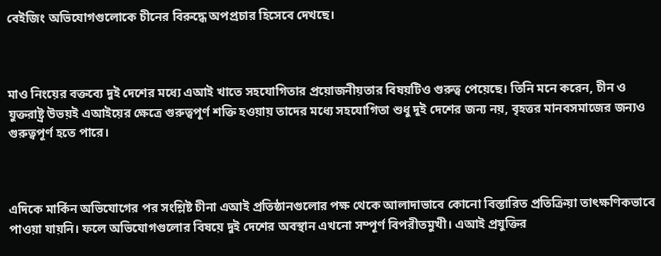বেইজিং অভিযোগগুলোকে চীনের বিরুদ্ধে অপপ্রচার হিসেবে দেখছে।



মাও নিংয়ের বক্তব্যে দুই দেশের মধ্যে এআই খাতে সহযোগিতার প্রয়োজনীয়তার বিষয়টিও গুরুত্ব পেয়েছে। তিনি মনে করেন, চীন ও যুক্তরাষ্ট্র উভয়ই এআইয়ের ক্ষেত্রে গুরুত্বপূর্ণ শক্তি হওয়ায় তাদের মধ্যে সহযোগিতা শুধু দুই দেশের জন্য নয়, বৃহত্তর মানবসমাজের জন্যও গুরুত্বপূর্ণ হতে পারে।



এদিকে মার্কিন অভিযোগের পর সংশ্লিষ্ট চীনা এআই প্রতিষ্ঠানগুলোর পক্ষ থেকে আলাদাভাবে কোনো বিস্তারিত প্রতিক্রিয়া তাৎক্ষণিকভাবে পাওয়া যায়নি। ফলে অভিযোগগুলোর বিষয়ে দুই দেশের অবস্থান এখনো সম্পূর্ণ বিপরীতমুখী। এআই প্রযুক্তির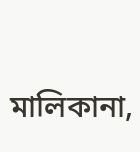মালিকানা,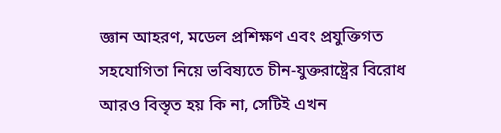জ্ঞান আহরণ, মডেল প্রশিক্ষণ এবং প্রযুক্তিগত সহযোগিতা নিয়ে ভবিষ্যতে চীন-যুক্তরাষ্ট্রের বিরোধ আরও বিস্তৃত হয় কি না, সেটিই এখন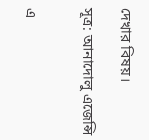দেখার বিষয়।

সূত্র: আনাদোলু এজেন্সি


এ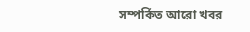সম্পর্কিত আরো খবর